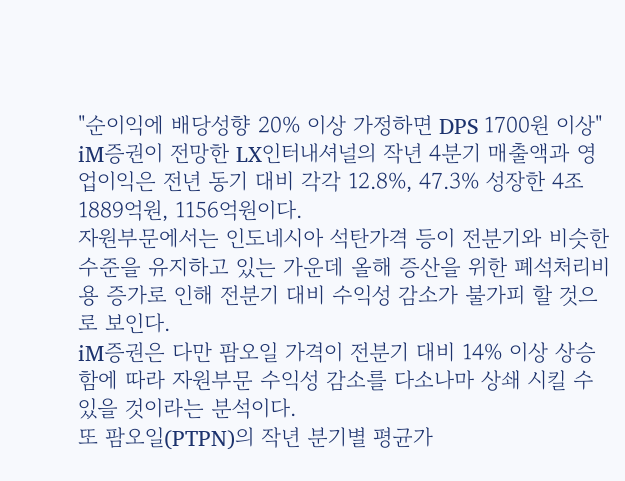"순이익에 배당성향 20% 이상 가정하면 DPS 1700원 이상"
iM증권이 전망한 LX인터내셔널의 작년 4분기 매출액과 영업이익은 전년 동기 대비 각각 12.8%, 47.3% 성장한 4조1889억원, 1156억원이다.
자원부문에서는 인도네시아 석탄가격 등이 전분기와 비슷한 수준을 유지하고 있는 가운데 올해 증산을 위한 폐석처리비용 증가로 인해 전분기 대비 수익성 감소가 불가피 할 것으로 보인다.
iM증권은 다만 팜오일 가격이 전분기 대비 14% 이상 상승함에 따라 자원부문 수익성 감소를 다소나마 상쇄 시킬 수 있을 것이라는 분석이다.
또 팜오일(PTPN)의 작년 분기별 평균가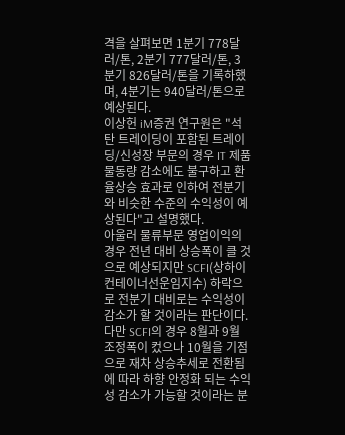격을 살펴보면 1분기 778달러/톤, 2분기 777달러/톤, 3분기 826달러/톤을 기록하했며, 4분기는 940달러/톤으로 예상된다.
이상헌 iM증권 연구원은 "석탄 트레이딩이 포함된 트레이딩/신성장 부문의 경우 IT 제품 물동량 감소에도 불구하고 환율상승 효과로 인하여 전분기와 비슷한 수준의 수익성이 예상된다"고 설명했다.
아울러 물류부문 영업이익의 경우 전년 대비 상승폭이 클 것으로 예상되지만 SCFI(상하이컨테이너선운임지수) 하락으로 전분기 대비로는 수익성이 감소가 할 것이라는 판단이다. 다만 SCFI의 경우 8월과 9월 조정폭이 컸으나 10월을 기점으로 재차 상승추세로 전환됨에 따라 하향 안정화 되는 수익성 감소가 가능할 것이라는 분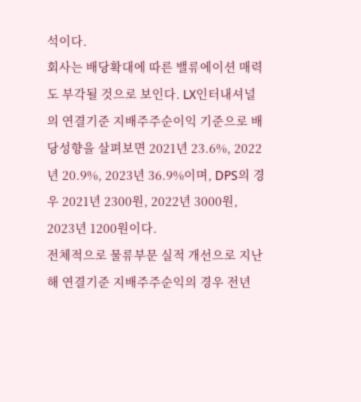석이다.
회사는 배당확대에 따른 밸류에이션 매력도 부각될 것으로 보인다. LX인터내셔널의 연결기준 지배주주순이익 기준으로 배당성향을 살펴보면 2021년 23.6%, 2022년 20.9%, 2023년 36.9%이며, DPS의 경우 2021년 2300원, 2022년 3000원, 2023년 1200원이다.
전체적으로 물류부문 실적 개선으로 지난해 연결기준 지배주주순익의 경우 전년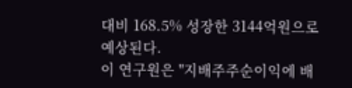대비 168.5% 성장한 3144억원으로 예상된다.
이 연구원은 "지배주주순이익에 배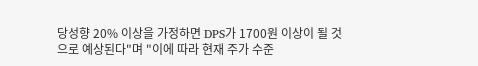당성향 20% 이상을 가정하면 DPS가 1700원 이상이 될 것으로 예상된다"며 "이에 따라 현재 주가 수준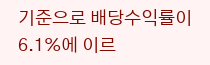기준으로 배당수익률이 6.1%에 이르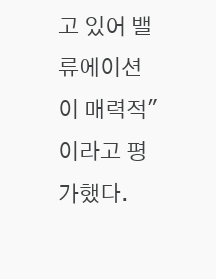고 있어 밸류에이션이 매력적"이라고 평가했다.